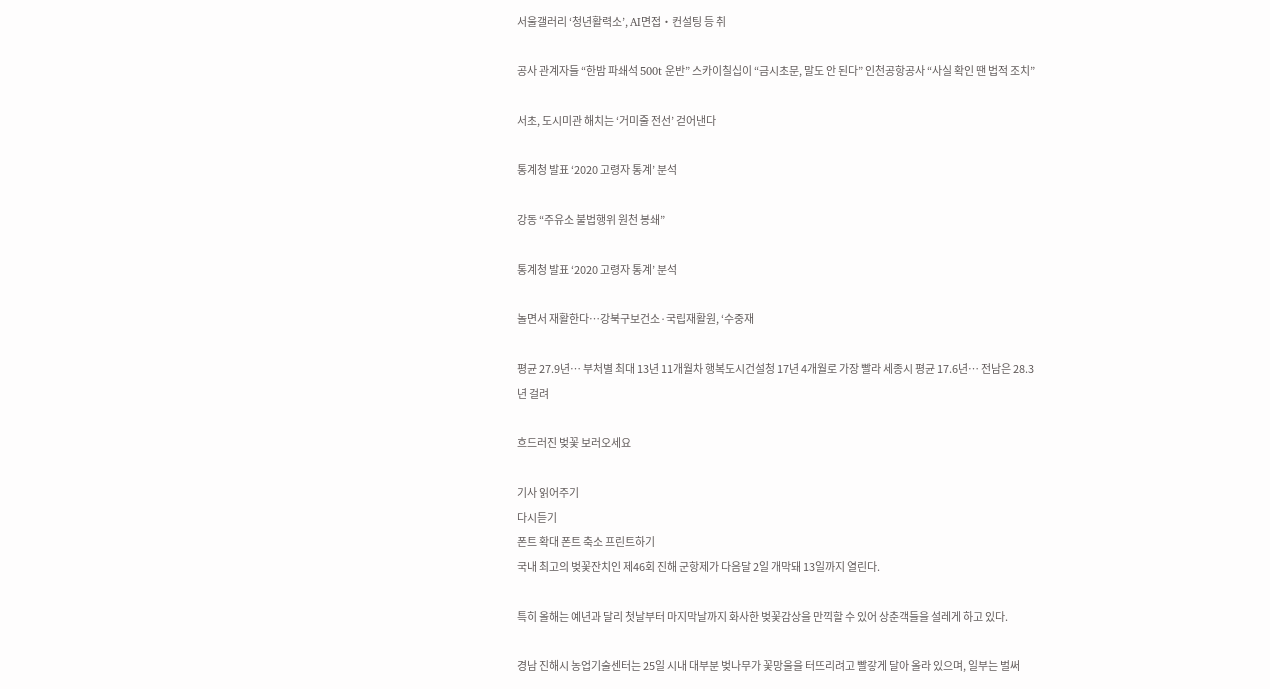서울갤러리 ‘청년활력소’, AI면접・컨설팅 등 취

공사 관계자들 “한밤 파쇄석 500t 운반” 스카이칠십이 “금시초문, 말도 안 된다” 인천공항공사 “사실 확인 땐 법적 조치”

서초, 도시미관 해치는 ‘거미줄 전선’ 걷어낸다

통계청 발표 ‘2020 고령자 통계’ 분석

강동 “주유소 불법행위 원천 봉쇄”

통계청 발표 ‘2020 고령자 통계’ 분석

놀면서 재활한다…강북구보건소·국립재활원, ‘수중재

평균 27.9년… 부처별 최대 13년 11개월차 행복도시건설청 17년 4개월로 가장 빨라 세종시 평균 17.6년… 전남은 28.3년 걸려

흐드러진 벚꽃 보러오세요

기사 읽어주기
다시듣기
폰트 확대 폰트 축소 프린트하기
국내 최고의 벚꽃잔치인 제46회 진해 군항제가 다음달 2일 개막돼 13일까지 열린다.

특히 올해는 예년과 달리 첫날부터 마지막날까지 화사한 벚꽃감상을 만끽할 수 있어 상춘객들을 설레게 하고 있다.

경남 진해시 농업기술센터는 25일 시내 대부분 벚나무가 꽃망울을 터뜨리려고 빨갛게 달아 올라 있으며, 일부는 벌써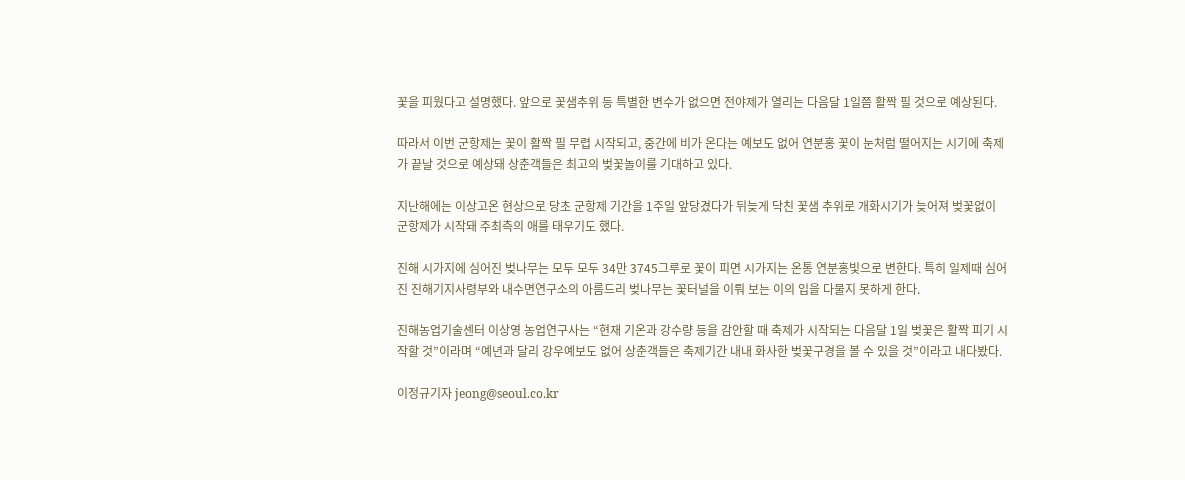꽃을 피웠다고 설명했다. 앞으로 꽃샘추위 등 특별한 변수가 없으면 전야제가 열리는 다음달 1일쯤 활짝 필 것으로 예상된다.

따라서 이번 군항제는 꽃이 활짝 필 무렵 시작되고, 중간에 비가 온다는 예보도 없어 연분홍 꽃이 눈처럼 떨어지는 시기에 축제가 끝날 것으로 예상돼 상춘객들은 최고의 벚꽃놀이를 기대하고 있다.

지난해에는 이상고온 현상으로 당초 군항제 기간을 1주일 앞당겼다가 뒤늦게 닥친 꽃샘 추위로 개화시기가 늦어져 벚꽃없이 군항제가 시작돼 주최측의 애를 태우기도 했다.

진해 시가지에 심어진 벚나무는 모두 모두 34만 3745그루로 꽃이 피면 시가지는 온통 연분홍빛으로 변한다. 특히 일제때 심어진 진해기지사령부와 내수면연구소의 아름드리 벚나무는 꽃터널을 이뤄 보는 이의 입을 다물지 못하게 한다.

진해농업기술센터 이상영 농업연구사는 “현재 기온과 강수량 등을 감안할 때 축제가 시작되는 다음달 1일 벚꽃은 활짝 피기 시작할 것”이라며 “예년과 달리 강우예보도 없어 상춘객들은 축제기간 내내 화사한 벚꽃구경을 볼 수 있을 것”이라고 내다봤다.

이정규기자 jeong@seoul.co.kr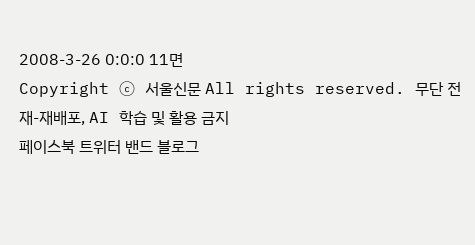2008-3-26 0:0:0 11면
Copyright ⓒ 서울신문 All rights reserved. 무단 전재-재배포, AI 학습 및 활용 금지
페이스북 트위터 밴드 블로그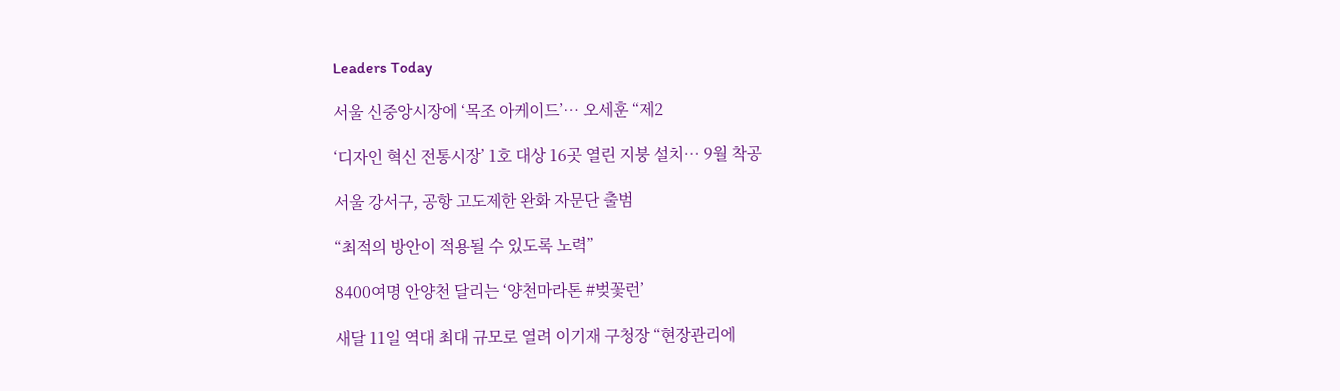Leaders Today

서울 신중앙시장에 ‘목조 아케이드’… 오세훈 “제2

‘디자인 혁신 전통시장’ 1호 대상 16곳 열린 지붕 설치… 9월 착공

서울 강서구, 공항 고도제한 완화 자문단 출범

“최적의 방안이 적용될 수 있도록 노력”

8400여명 안양천 달리는 ‘양천마라톤 #벚꽃런’

새달 11일 역대 최대 규모로 열려 이기재 구청장 “현장관리에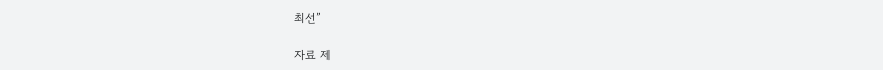최선”

자료 제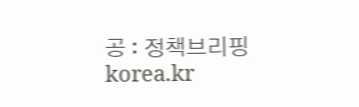공 : 정책브리핑 korea.kr